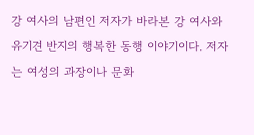강 여사의 남편인 저자가 바라본 강 여사와 유기견 반지의 행복한 동행 이야기이다. 저자는 여성의 과장이나 문화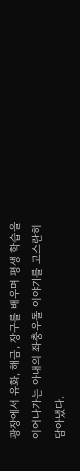광장에서 유화, 해금, 장구를 배우며 평생 학습을 이어나가는 아내의 좌충우돌 이야기를 고스란히 담아냈다.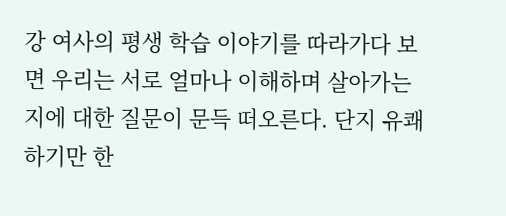강 여사의 평생 학습 이야기를 따라가다 보면 우리는 서로 얼마나 이해하며 살아가는지에 대한 질문이 문득 떠오른다. 단지 유쾌하기만 한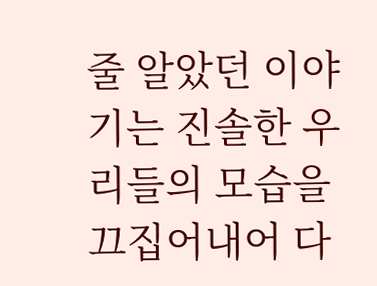줄 알았던 이야기는 진솔한 우리들의 모습을 끄집어내어 다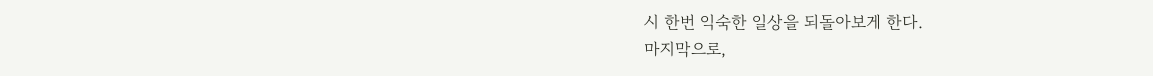시 한번 익숙한 일상을 되돌아보게 한다.
마지막으로,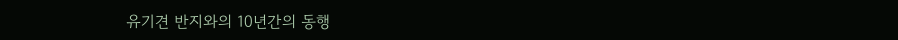유기견 반지와의 10년간의 동행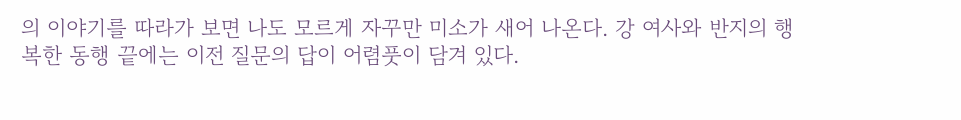의 이야기를 따라가 보면 나도 모르게 자꾸만 미소가 새어 나온다. 강 여사와 반지의 행복한 동행 끝에는 이전 질문의 답이 어렴풋이 담겨 있다.